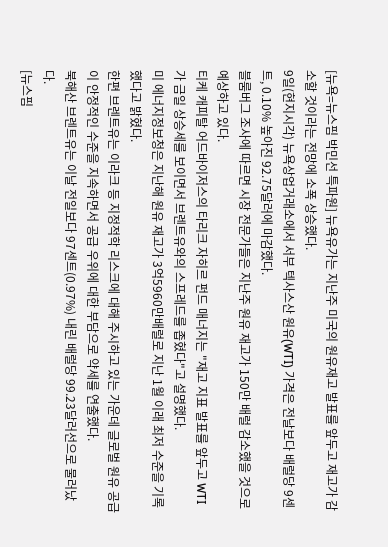[뉴욕=뉴스핌 박민선 특파원] 뉴욕유가는 지난주 미국의 원유재고 발표를 앞두고 재고가 감소할 것이라는 전망에 소폭 상승했다.
9일(현지시각) 뉴욕상업거래소에서 서부 텍사스산 원유(WTI) 가격은 전날보다 배럴당 9센트, 0.10% 높아진 92.75달러에 마감했다.
블룸버그 조사에 따르면 시장 전문가들은 지난주 원유 재고가 150만 배럴 감소했을 것으로 예상하고 있다.
티케 캐피탈 어드바이저스의 타리크 자히르 펀드 매너지는 "재고 지표 발표를 앞두고 WTI가 금일 상승세를 보이면서 브렌트유와의 스프레드를 좁혔다"고 설명했다.
미 에너지정보청은 지난해 원유 재고가 3억5960만배럴로 지난 1월 이래 최저 수준을 기록했다고 밝혔다.
한편 브렌트유는 이라크 등 지정적학 리스크에 대해 주시하고 있는 가운데 글로벌 원유 공급이 안정적인 수준을 지속하면서 공급 우위에 대한 부담으로 약세를 연출했다.
북해산 브렌트유는 이날 전일보다 97센트(0.97%) 내린 배럴당 99.23달러선으로 물러났다.
[뉴스핌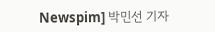Newspim] 박민선 기자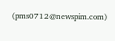(pms0712@newspim.com)